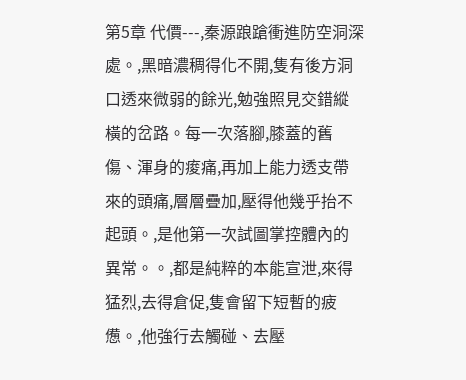第5章 代價---,秦源踉蹌衝進防空洞深處。,黑暗濃稠得化不開,隻有後方洞口透來微弱的餘光,勉強照見交錯縱橫的岔路。每一次落腳,膝蓋的舊傷、渾身的痠痛,再加上能力透支帶來的頭痛,層層疊加,壓得他幾乎抬不起頭。,是他第一次試圖掌控體內的異常。。,都是純粹的本能宣泄,來得猛烈,去得倉促,隻會留下短暫的疲憊。,他強行去觸碰、去壓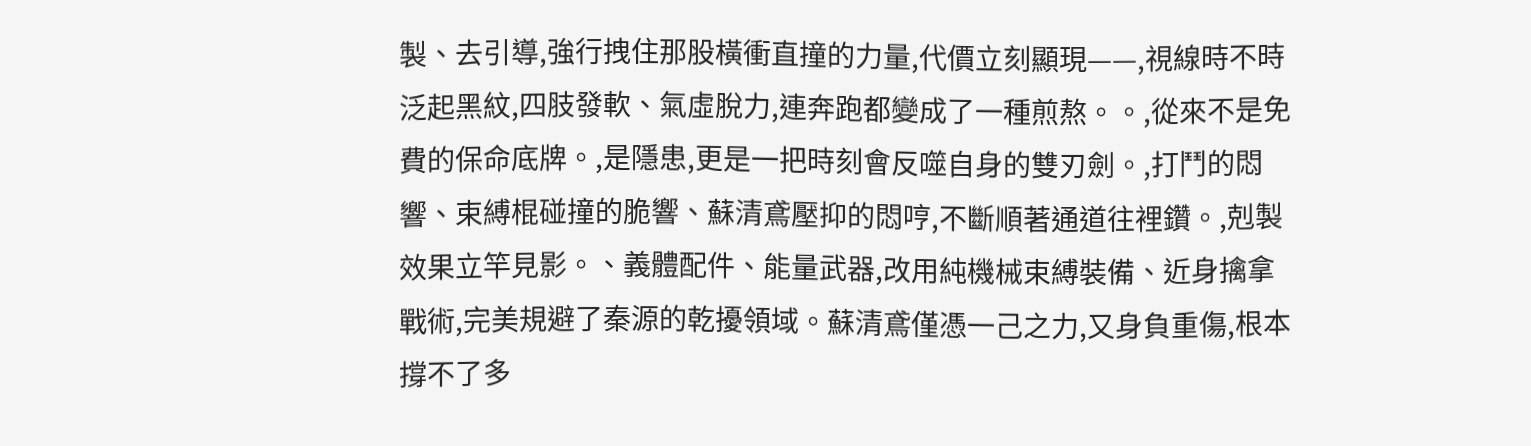製、去引導,強行拽住那股橫衝直撞的力量,代價立刻顯現——,視線時不時泛起黑紋,四肢發軟、氣虛脫力,連奔跑都變成了一種煎熬。。,從來不是免費的保命底牌。,是隱患,更是一把時刻會反噬自身的雙刃劍。,打鬥的悶響、束縛棍碰撞的脆響、蘇清鳶壓抑的悶哼,不斷順著通道往裡鑽。,剋製效果立竿見影。、義體配件、能量武器,改用純機械束縛裝備、近身擒拿戰術,完美規避了秦源的乾擾領域。蘇清鳶僅憑一己之力,又身負重傷,根本撐不了多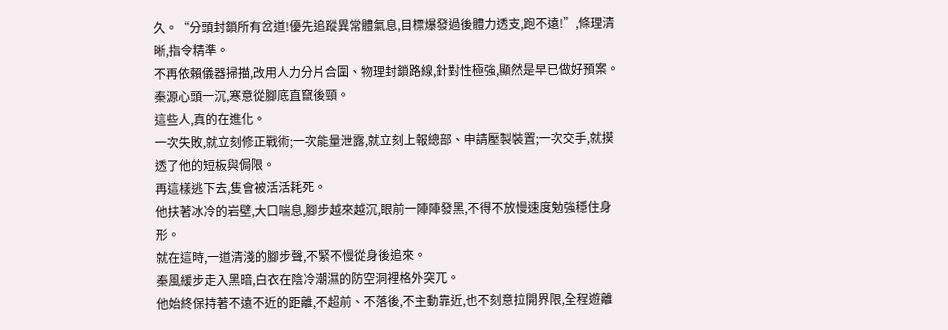久。“分頭封鎖所有岔道!優先追蹤異常體氣息,目標爆發過後體力透支,跑不遠!”,條理清晰,指令精準。
不再依賴儀器掃描,改用人力分片合圍、物理封鎖路線,針對性極強,顯然是早已做好預案。
秦源心頭一沉,寒意從腳底直竄後頸。
這些人,真的在進化。
一次失敗,就立刻修正戰術;一次能量泄露,就立刻上報總部、申請壓製裝置;一次交手,就摸透了他的短板與侷限。
再這樣逃下去,隻會被活活耗死。
他扶著冰冷的岩壁,大口喘息,腳步越來越沉,眼前一陣陣發黑,不得不放慢速度勉強穩住身形。
就在這時,一道清淺的腳步聲,不緊不慢從身後追來。
秦風緩步走入黑暗,白衣在陰冷潮濕的防空洞裡格外突兀。
他始終保持著不遠不近的距離,不超前、不落後,不主動靠近,也不刻意拉開界限,全程遊離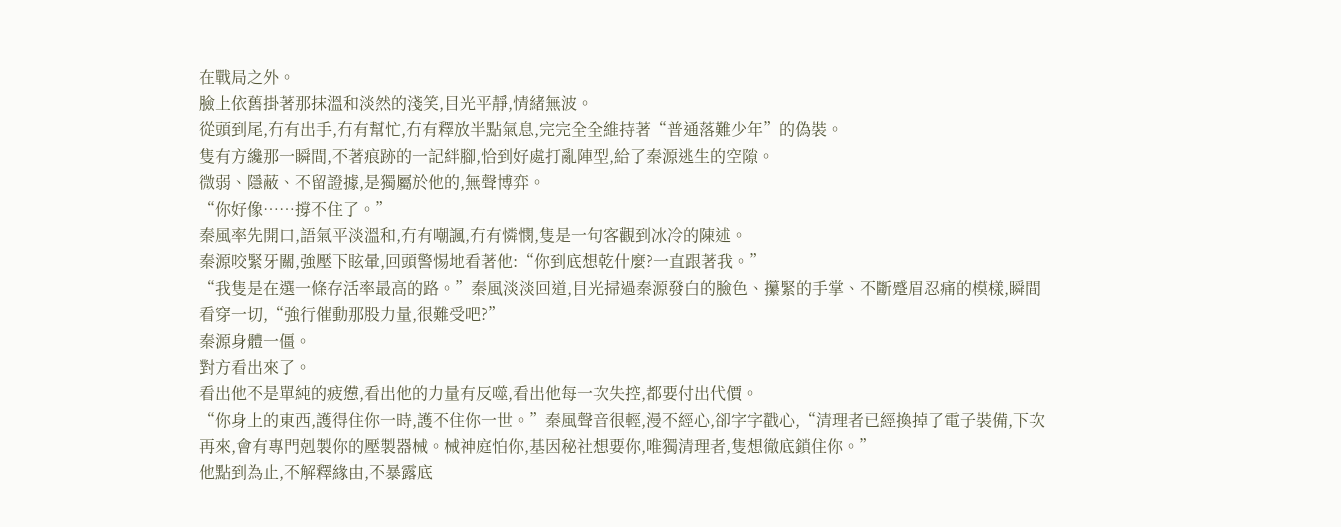在戰局之外。
臉上依舊掛著那抹溫和淡然的淺笑,目光平靜,情緒無波。
從頭到尾,冇有出手,冇有幫忙,冇有釋放半點氣息,完完全全維持著“普通落難少年”的偽裝。
隻有方纔那一瞬間,不著痕跡的一記絆腳,恰到好處打亂陣型,給了秦源逃生的空隙。
微弱、隱蔽、不留證據,是獨屬於他的,無聲博弈。
“你好像……撐不住了。”
秦風率先開口,語氣平淡溫和,冇有嘲諷,冇有憐憫,隻是一句客觀到冰冷的陳述。
秦源咬緊牙關,強壓下眩暈,回頭警惕地看著他:“你到底想乾什麼?一直跟著我。”
“我隻是在選一條存活率最高的路。”秦風淡淡回道,目光掃過秦源發白的臉色、攥緊的手掌、不斷蹙眉忍痛的模樣,瞬間看穿一切,“強行催動那股力量,很難受吧?”
秦源身體一僵。
對方看出來了。
看出他不是單純的疲憊,看出他的力量有反噬,看出他每一次失控,都要付出代價。
“你身上的東西,護得住你一時,護不住你一世。”秦風聲音很輕,漫不經心,卻字字戳心,“清理者已經換掉了電子裝備,下次再來,會有專門剋製你的壓製器械。械神庭怕你,基因秘社想要你,唯獨清理者,隻想徹底鎖住你。”
他點到為止,不解釋緣由,不暴露底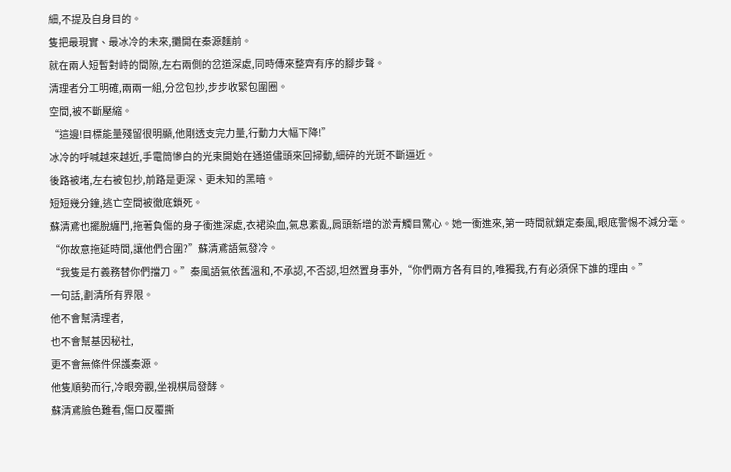細,不提及自身目的。
隻把最現實、最冰冷的未來,攤開在秦源麵前。
就在兩人短暫對峙的間隙,左右兩側的岔道深處,同時傳來整齊有序的腳步聲。
清理者分工明確,兩兩一組,分岔包抄,步步收緊包圍圈。
空間,被不斷壓縮。
“這邊!目標能量殘留很明顯,他剛透支完力量,行動力大幅下降!”
冰冷的呼喊越來越近,手電筒慘白的光束開始在通道儘頭來回掃動,細碎的光斑不斷逼近。
後路被堵,左右被包抄,前路是更深、更未知的黑暗。
短短幾分鐘,逃亡空間被徹底鎖死。
蘇清鳶也擺脫纏鬥,拖著負傷的身子衝進深處,衣裙染血,氣息紊亂,肩頭新增的淤青觸目驚心。她一衝進來,第一時間就鎖定秦風,眼底警惕不減分毫。
“你故意拖延時間,讓他們合圍?”蘇清鳶語氣發冷。
“我隻是冇義務替你們擋刀。”秦風語氣依舊溫和,不承認,不否認,坦然置身事外,“你們兩方各有目的,唯獨我,冇有必須保下誰的理由。”
一句話,劃清所有界限。
他不會幫清理者,
也不會幫基因秘社,
更不會無條件保護秦源。
他隻順勢而行,冷眼旁觀,坐視棋局發酵。
蘇清鳶臉色難看,傷口反覆撕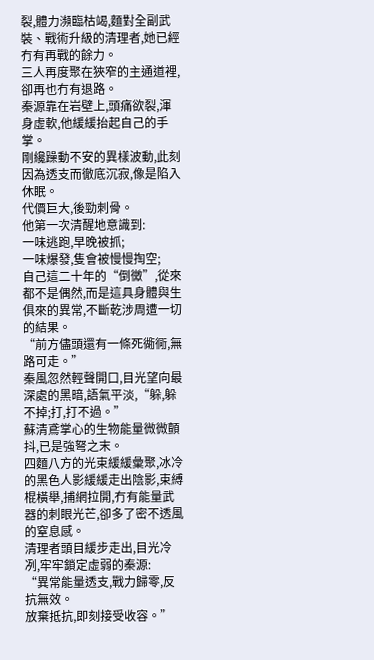裂,體力瀕臨枯竭,麵對全副武裝、戰術升級的清理者,她已經冇有再戰的餘力。
三人再度聚在狹窄的主通道裡,卻再也冇有退路。
秦源靠在岩壁上,頭痛欲裂,渾身虛軟,他緩緩抬起自己的手掌。
剛纔躁動不安的異樣波動,此刻因為透支而徹底沉寂,像是陷入休眠。
代價巨大,後勁刺骨。
他第一次清醒地意識到:
一味逃跑,早晚被抓;
一味爆發,隻會被慢慢掏空;
自己這二十年的“倒黴”,從來都不是偶然,而是這具身體與生俱來的異常,不斷乾涉周遭一切的結果。
“前方儘頭還有一條死衚衕,無路可走。”
秦風忽然輕聲開口,目光望向最深處的黑暗,語氣平淡,“躲,躲不掉;打,打不過。”
蘇清鳶掌心的生物能量微微顫抖,已是強弩之末。
四麵八方的光束緩緩彙聚,冰冷的黑色人影緩緩走出陰影,束縛棍橫舉,捕網拉開,冇有能量武器的刺眼光芒,卻多了密不透風的窒息感。
清理者頭目緩步走出,目光冷冽,牢牢鎖定虛弱的秦源:
“異常能量透支,戰力歸零,反抗無效。
放棄抵抗,即刻接受收容。”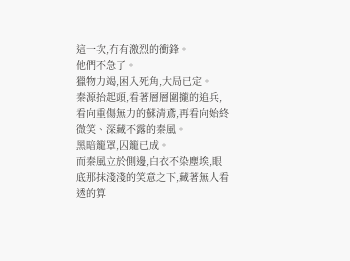這一次,冇有激烈的衝鋒。
他們不急了。
獵物力竭,困入死角,大局已定。
秦源抬起頭,看著層層圍攏的追兵,看向重傷無力的蘇清鳶,再看向始終微笑、深藏不露的秦風。
黑暗籠罩,囚籠已成。
而秦風立於側邊,白衣不染塵埃,眼底那抹淺淺的笑意之下,藏著無人看透的算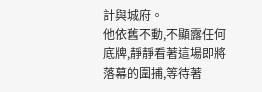計與城府。
他依舊不動,不顯露任何底牌,靜靜看著這場即將落幕的圍捕,等待著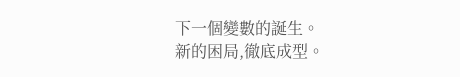下一個變數的誕生。
新的困局,徹底成型。